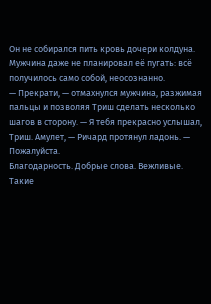Он не собирался пить кровь дочери колдуна. Мужчина даже не планировал её пугать: всё получилось само собой, неосознанно.
— Прекрати, — отмахнулся мужчина, разжимая пальцы и позволяя Триш сделать несколько шагов в сторону. — Я тебя прекрасно услышал, Триш. Амулет, — Ричард протянул ладонь. — Пожалуйста.
Благодарность. Добрые слова. Вежливые. Такие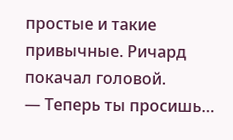простые и такие привычные. Ричард покачал головой.
— Теперь ты просишь…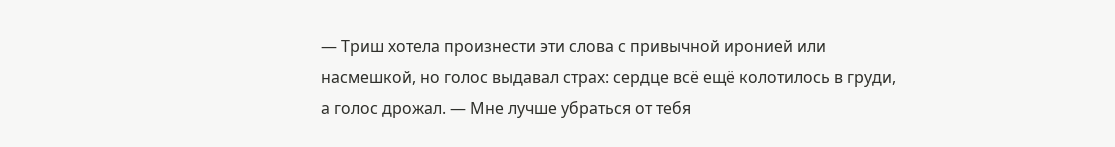— Триш хотела произнести эти слова с привычной иронией или насмешкой, но голос выдавал страх: сердце всё ещё колотилось в груди, а голос дрожал. — Мне лучше убраться от тебя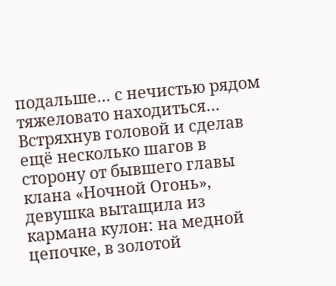подальше… с нечистью рядом тяжеловато находиться…
Встряхнув головой и сделав ещё несколько шагов в сторону от бывшего главы клана «Ночной Огонь», девушка вытащила из кармана кулон: на медной цепочке, в золотой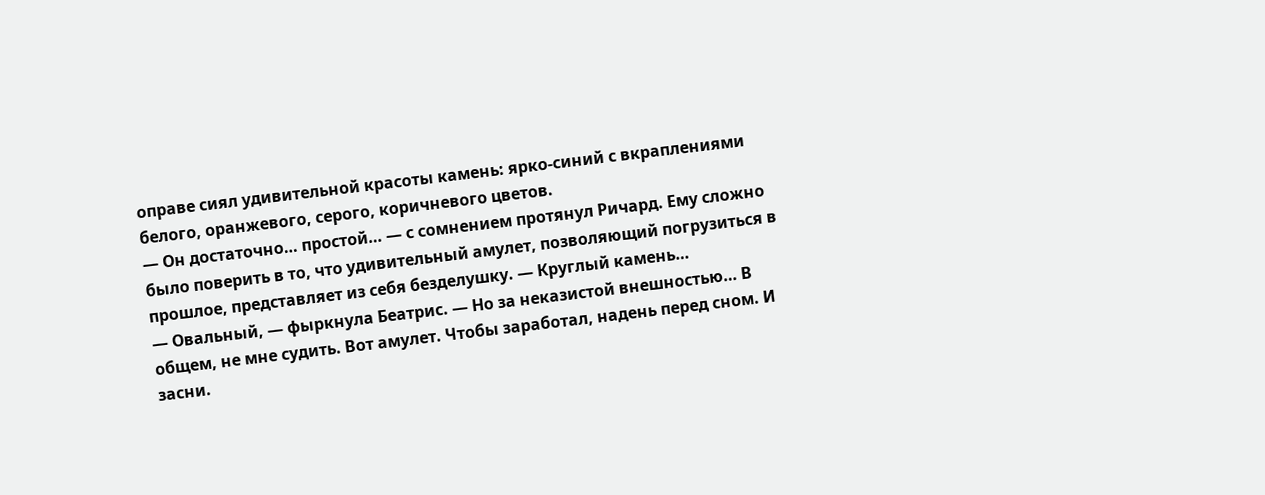оправе сиял удивительной красоты камень: ярко-синий с вкраплениями белого, оранжевого, серого, коричневого цветов.
— Он достаточно… простой… — с сомнением протянул Ричард. Ему сложно было поверить в то, что удивительный амулет, позволяющий погрузиться в прошлое, представляет из себя безделушку. — Круглый камень…
— Овальный, — фыркнула Беатрис. — Но за неказистой внешностью… В общем, не мне судить. Вот амулет. Чтобы заработал, надень перед сном. И засни.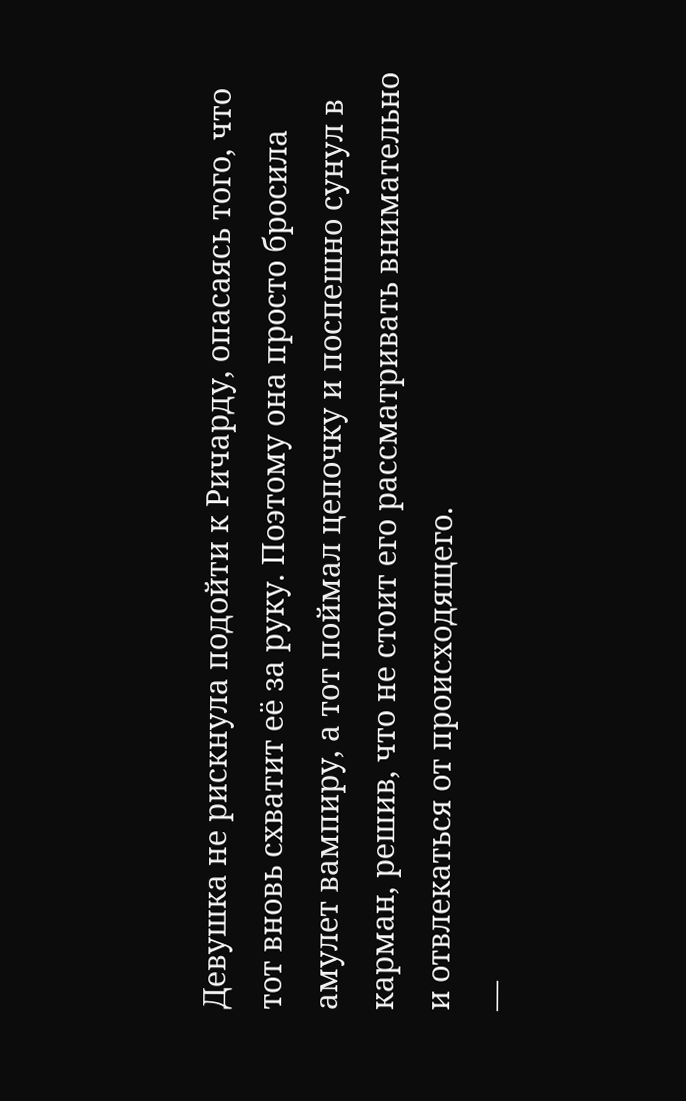Девушка не рискнула подойти к Ричарду, опасаясь того, что тот вновь схватит её за руку. Поэтому она просто бросила амулет вампиру, а тот поймал цепочку и поспешно сунул в карман, решив, что не стоит его рассматривать внимательно и отвлекаться от происходящего.
—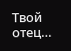Твой отец…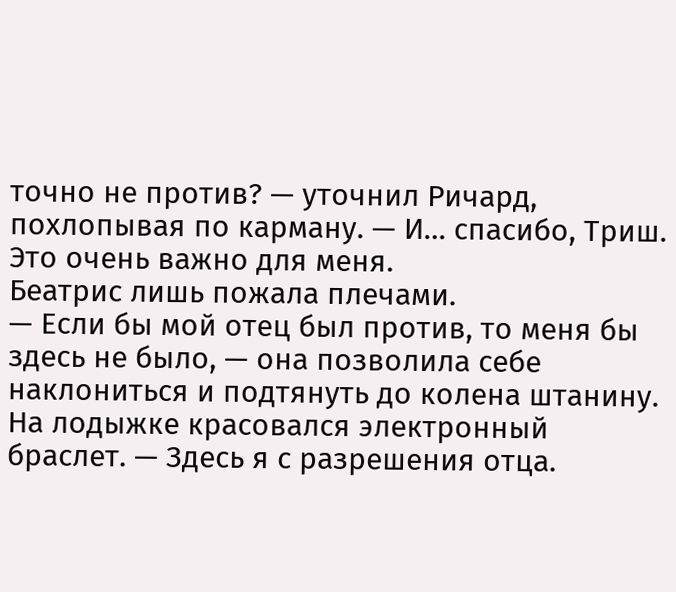точно не против? — уточнил Ричард, похлопывая по карману. — И… спасибо, Триш. Это очень важно для меня.
Беатрис лишь пожала плечами.
— Если бы мой отец был против, то меня бы здесь не было, — она позволила себе наклониться и подтянуть до колена штанину. На лодыжке красовался электронный браслет. — Здесь я с разрешения отца.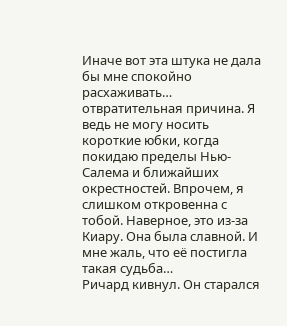Иначе вот эта штука не дала бы мне спокойно расхаживать… отвратительная причина. Я ведь не могу носить короткие юбки, когда покидаю пределы Нью-Салема и ближайших окрестностей. Впрочем, я слишком откровенна с тобой. Наверное, это из-за Киару. Она была славной. И мне жаль, что её постигла такая судьба…
Ричард кивнул. Он старался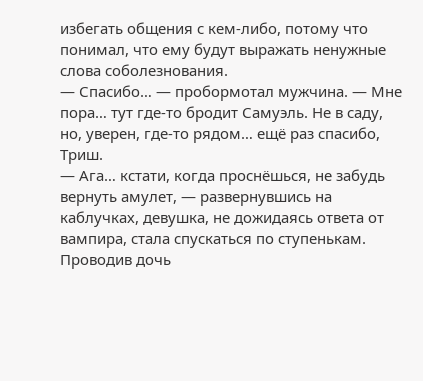избегать общения с кем-либо, потому что понимал, что ему будут выражать ненужные слова соболезнования.
— Спасибо… — пробормотал мужчина. — Мне пора… тут где-то бродит Самуэль. Не в саду, но, уверен, где-то рядом… ещё раз спасибо, Триш.
— Ага… кстати, когда проснёшься, не забудь вернуть амулет, — развернувшись на каблучках, девушка, не дожидаясь ответа от вампира, стала спускаться по ступенькам.
Проводив дочь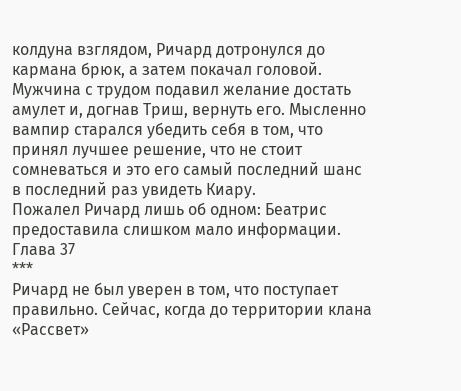колдуна взглядом, Ричард дотронулся до кармана брюк, а затем покачал головой. Мужчина с трудом подавил желание достать амулет и, догнав Триш, вернуть его. Мысленно вампир старался убедить себя в том, что принял лучшее решение, что не стоит сомневаться и это его самый последний шанс в последний раз увидеть Киару.
Пожалел Ричард лишь об одном: Беатрис предоставила слишком мало информации.
Глава 37
***
Ричард не был уверен в том, что поступает правильно. Сейчас, когда до территории клана «Рассвет»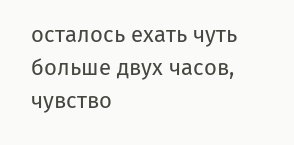осталось ехать чуть больше двух часов, чувство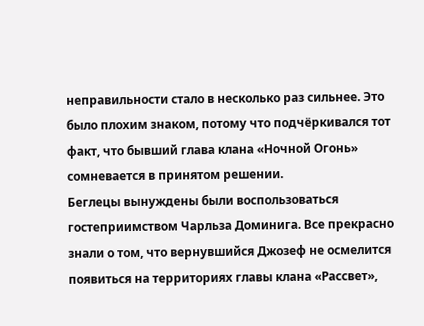неправильности стало в несколько раз сильнее. Это было плохим знаком, потому что подчёркивался тот факт, что бывший глава клана «Ночной Огонь» сомневается в принятом решении.
Беглецы вынуждены были воспользоваться гостеприимством Чарльза Доминига. Все прекрасно знали о том, что вернувшийся Джозеф не осмелится появиться на территориях главы клана «Рассвет»,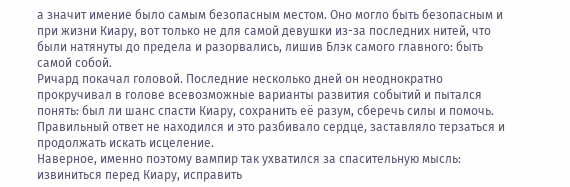а значит имение было самым безопасным местом. Оно могло быть безопасным и при жизни Киару, вот только не для самой девушки из-за последних нитей, что были натянуты до предела и разорвались, лишив Блэк самого главного: быть самой собой.
Ричард покачал головой. Последние несколько дней он неоднократно прокручивал в голове всевозможные варианты развития событий и пытался понять: был ли шанс спасти Киару, сохранить её разум, сберечь силы и помочь. Правильный ответ не находился и это разбивало сердце, заставляло терзаться и продолжать искать исцеление.
Наверное, именно поэтому вампир так ухватился за спасительную мысль: извиниться перед Киару, исправить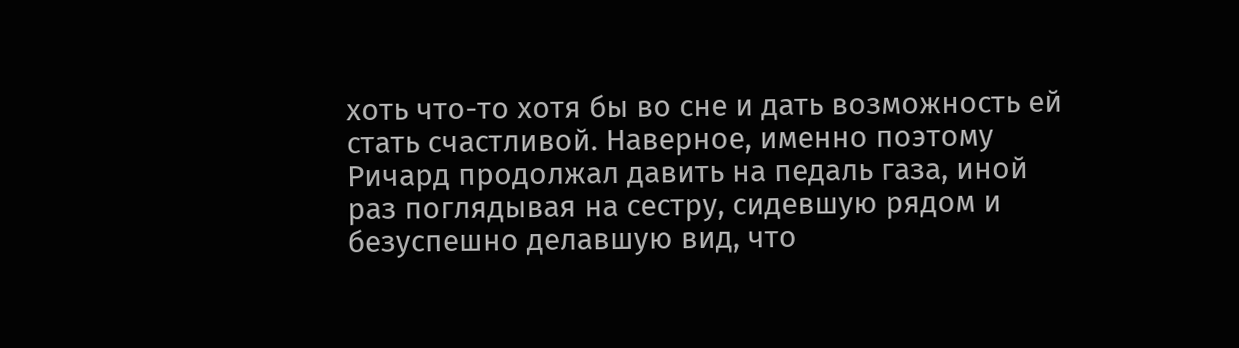хоть что-то хотя бы во сне и дать возможность ей стать счастливой. Наверное, именно поэтому Ричард продолжал давить на педаль газа, иной раз поглядывая на сестру, сидевшую рядом и безуспешно делавшую вид, что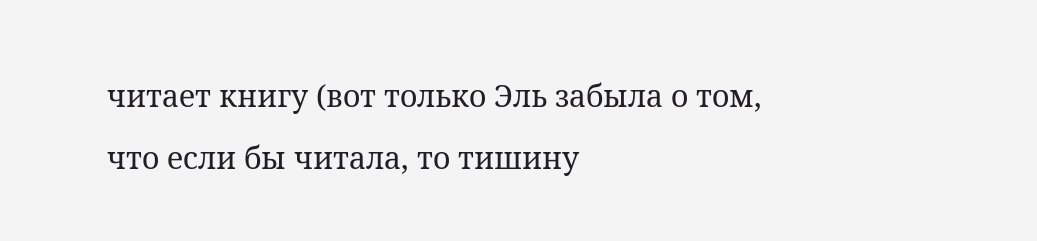читает книгу (вот только Эль забыла о том, что если бы читала, то тишину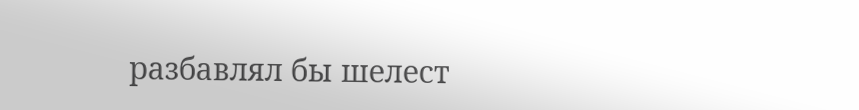разбавлял бы шелест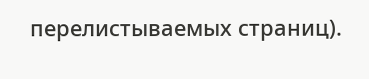перелистываемых страниц).